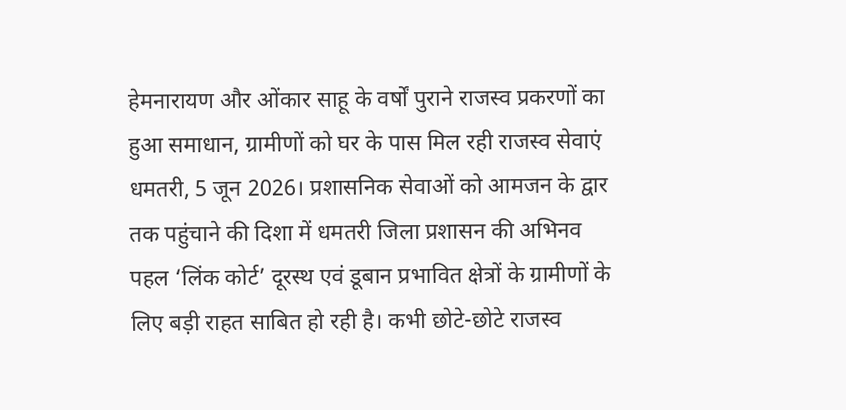हेमनारायण और ओंकार साहू के वर्षों पुराने राजस्व प्रकरणों का हुआ समाधान, ग्रामीणों को घर के पास मिल रही राजस्व सेवाएं
धमतरी, 5 जून 2026। प्रशासनिक सेवाओं को आमजन के द्वार तक पहुंचाने की दिशा में धमतरी जिला प्रशासन की अभिनव पहल ‘लिंक कोर्ट’ दूरस्थ एवं डूबान प्रभावित क्षेत्रों के ग्रामीणों के लिए बड़ी राहत साबित हो रही है। कभी छोटे-छोटे राजस्व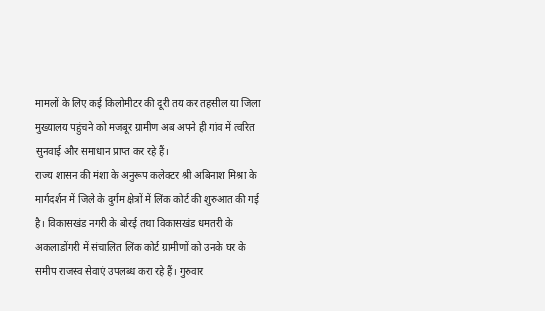मामलों के लिए कई किलोमीटर की दूरी तय कर तहसील या जिला मुख्यालय पहुंचने को मजबूर ग्रामीण अब अपने ही गांव में त्वरित सुनवाई और समाधान प्राप्त कर रहे हैं।
राज्य शासन की मंशा के अनुरूप कलेक्टर श्री अबिनाश मिश्रा के मार्गदर्शन में जिले के दुर्गम क्षेत्रों में लिंक कोर्ट की शुरुआत की गई है। विकासखंड नगरी के बोरई तथा विकासखंड धमतरी के अकलाडोंगरी में संचालित लिंक कोर्ट ग्रामीणों को उनके घर के समीप राजस्व सेवाएं उपलब्ध करा रहे हैं। गुरुवार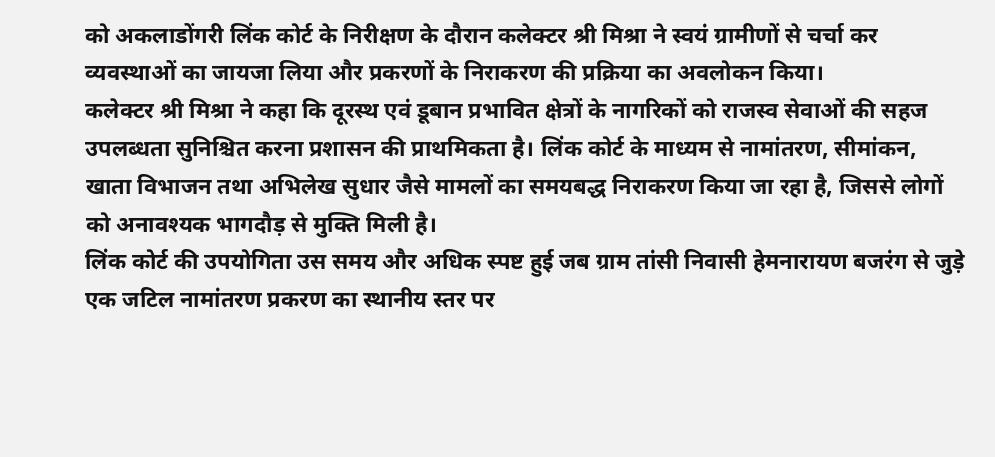को अकलाडोंगरी लिंक कोर्ट के निरीक्षण के दौरान कलेक्टर श्री मिश्रा ने स्वयं ग्रामीणों से चर्चा कर व्यवस्थाओं का जायजा लिया और प्रकरणों के निराकरण की प्रक्रिया का अवलोकन किया।
कलेक्टर श्री मिश्रा ने कहा कि दूरस्थ एवं डूबान प्रभावित क्षेत्रों के नागरिकों को राजस्व सेवाओं की सहज उपलब्धता सुनिश्चित करना प्रशासन की प्राथमिकता है। लिंक कोर्ट के माध्यम से नामांतरण, सीमांकन, खाता विभाजन तथा अभिलेख सुधार जैसे मामलों का समयबद्ध निराकरण किया जा रहा है, जिससे लोगों को अनावश्यक भागदौड़ से मुक्ति मिली है।
लिंक कोर्ट की उपयोगिता उस समय और अधिक स्पष्ट हुई जब ग्राम तांसी निवासी हेमनारायण बजरंग से जुड़े एक जटिल नामांतरण प्रकरण का स्थानीय स्तर पर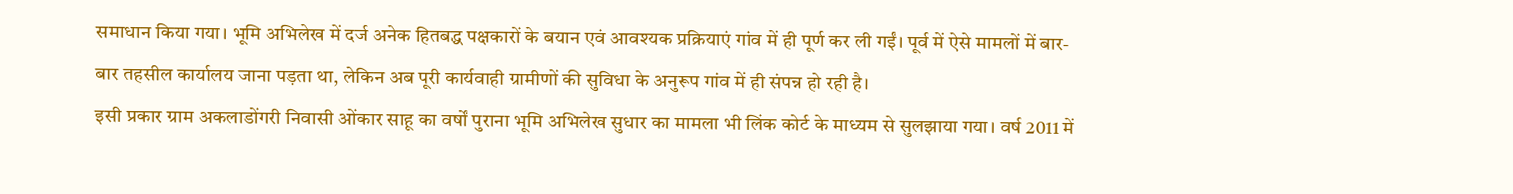समाधान किया गया। भूमि अभिलेख में दर्ज अनेक हितबद्ध पक्षकारों के बयान एवं आवश्यक प्रक्रियाएं गांव में ही पूर्ण कर ली गईं। पूर्व में ऐसे मामलों में बार-बार तहसील कार्यालय जाना पड़ता था, लेकिन अब पूरी कार्यवाही ग्रामीणों की सुविधा के अनुरूप गांव में ही संपन्न हो रही है।
इसी प्रकार ग्राम अकलाडोंगरी निवासी ओंकार साहू का वर्षों पुराना भूमि अभिलेख सुधार का मामला भी लिंक कोर्ट के माध्यम से सुलझाया गया। वर्ष 2011 में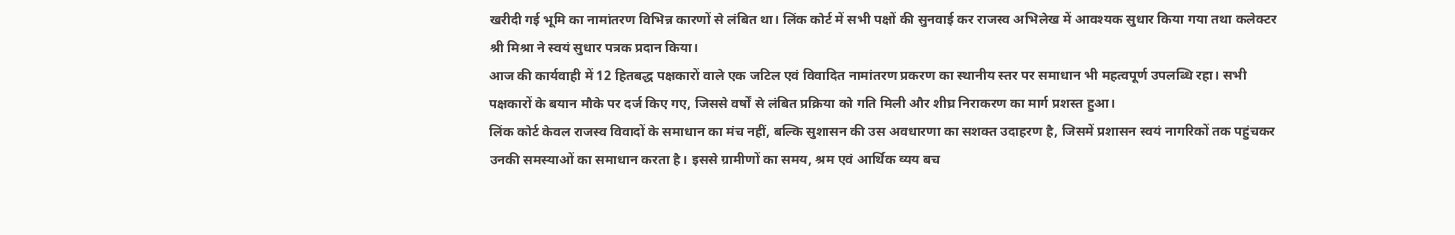खरीदी गई भूमि का नामांतरण विभिन्न कारणों से लंबित था। लिंक कोर्ट में सभी पक्षों की सुनवाई कर राजस्व अभिलेख में आवश्यक सुधार किया गया तथा कलेक्टर श्री मिश्रा ने स्वयं सुधार पत्रक प्रदान किया।
आज की कार्यवाही में 12 हितबद्ध पक्षकारों वाले एक जटिल एवं विवादित नामांतरण प्रकरण का स्थानीय स्तर पर समाधान भी महत्वपूर्ण उपलब्धि रहा। सभी पक्षकारों के बयान मौके पर दर्ज किए गए, जिससे वर्षों से लंबित प्रक्रिया को गति मिली और शीघ्र निराकरण का मार्ग प्रशस्त हुआ।
लिंक कोर्ट केवल राजस्व विवादों के समाधान का मंच नहीं, बल्कि सुशासन की उस अवधारणा का सशक्त उदाहरण है, जिसमें प्रशासन स्वयं नागरिकों तक पहुंचकर उनकी समस्याओं का समाधान करता है। इससे ग्रामीणों का समय, श्रम एवं आर्थिक व्यय बच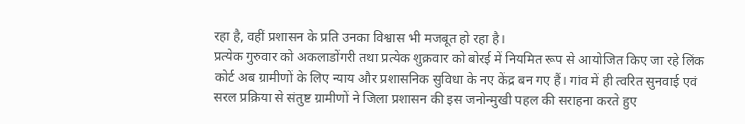रहा है, वहीं प्रशासन के प्रति उनका विश्वास भी मजबूत हो रहा है।
प्रत्येक गुरुवार को अकलाडोंगरी तथा प्रत्येक शुक्रवार को बोरई में नियमित रूप से आयोजित किए जा रहे लिंक कोर्ट अब ग्रामीणों के लिए न्याय और प्रशासनिक सुविधा के नए केंद्र बन गए हैं। गांव में ही त्वरित सुनवाई एवं सरल प्रक्रिया से संतुष्ट ग्रामीणों ने जिला प्रशासन की इस जनोन्मुखी पहल की सराहना करते हुए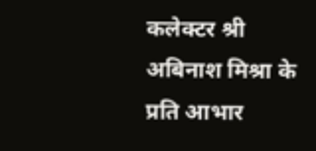कलेक्टर श्री अबिनाश मिश्रा के प्रति आभार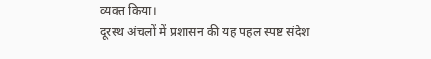व्यक्त किया।
दूरस्थ अंचलों में प्रशासन की यह पहल स्पष्ट संदेश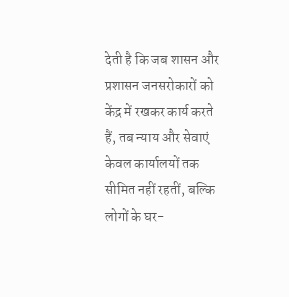देती है कि जब शासन और प्रशासन जनसरोकारों को केंद्र में रखकर कार्य करते हैं, तब न्याय और सेवाएं केवल कार्यालयों तक सीमित नहीं रहतीं, बल्कि लोगों के घर-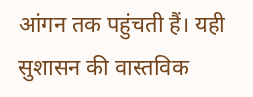आंगन तक पहुंचती हैं। यही सुशासन की वास्तविक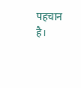पहचान है।